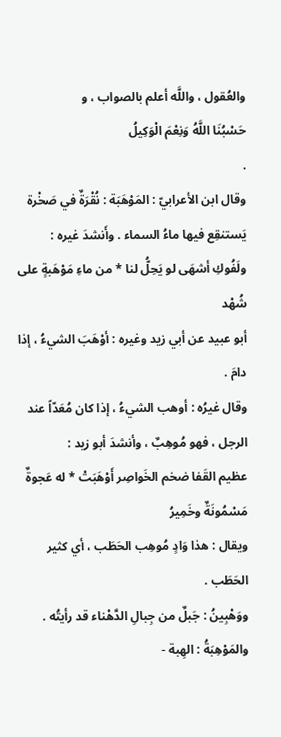والعُقول ، واللَّه أعلم بالصواب ، و
حَسْبُنَا اللَّهُ وَنِعْمَ الْوَكِيلُ
.
وقال ابن الأعرابيّ : المَوْهَبَة : نُقْرَةٌ في صَخْرة يَستنقِع فيها ماءُ السماء . وأَنشدَ غيره :
ولَفُوكِ أشهَى لو يَحِلُّ لنا * من ماءِ مَوْهَبةٍ على شُهْد
أبو عبيد عن أبي زيد وغيره : أوْهَبَ الشيءُ ، إذا دامَ .
وقال غيرُه : أوهب الشيءُ ، إذا كان مُعَدّاً عند الرجل ، فهو مُوهِبٌ ، وأنشدَ أبو زيد :
عظيم القَفا ضخم الخَواصِر أَوْهَبَتْ * له عَجوةٌ مَسْمُونَةٌ وخَمِيرُ
ويقال : هذا وَادٍ مُوهِب الحَطَب ، أي كثير الحَطَب .
ووَهْبِينُ : جَبلٌ من جِبالِ الدَّهْناء قد رأيتُه .
والمَوْهِبَةُ : الهِبة -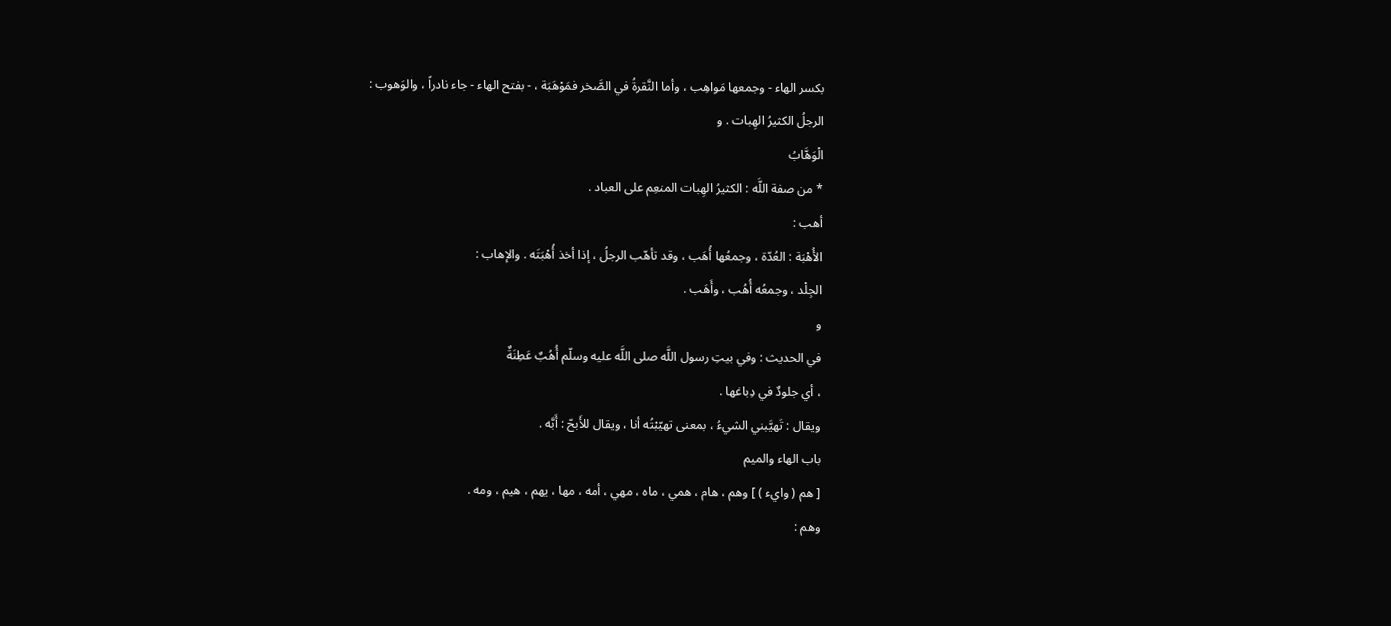بكسر الهاء - وجمعها مَواهِب ، وأما النَّقرةُ في الصَّخر فمَوْهَبَة ، - بفتح الهاء - جاء نادراً ، والوَهوب :
الرجلُ الكثيرُ الهِبات . و
الْوَهَّابُ
* من صفة اللَّه : الكثيرُ الهِبات المنعِم على العباد .
أهب :
الأُهْبَة : العُدّة ، وجمعُها أُهَب ، وقد تأهّب الرجلُ ، إذا أخذ أُهْبَتَه . والإهاب :
الجِلْد ، وجمعُه أُهُب ، وأَهَب .
و
في الحديث : وفي بيتِ رسول اللَّه صلى اللَّه عليه وسلّم أُهُبٌ عَطِنَةٌ
، أي جلودٌ في دِباغها .
ويقال : تَهيَّبني الشيءُ ، بمعنى تهيّبْتُه أنا ، ويقال للأَبحّ : أَبَّه .
باب الهاء والميم
[ هم ( وايء ) ] وهم ، هام ، همي ، ماه ، مهي ، أمه ، مها ، يهم ، هيم ، ومه .
وهم :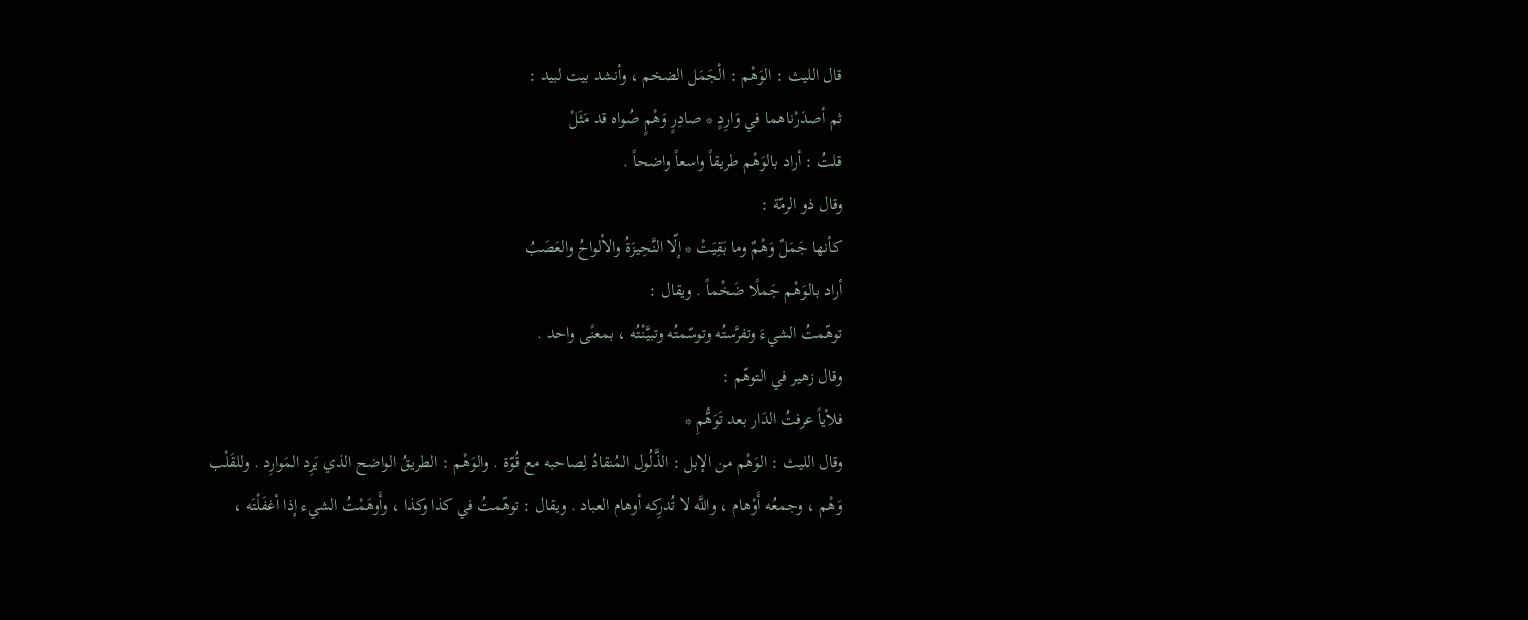قال الليث : الوَهْم : الْجَمَل الضخم ، وأنشد بيت لبيد :
ثم أصدَرْناهما في وَارِدٍ * صادِرٍ وَهْمٍ صُواه قد مَثَلْ
قلتُ : أراد بالوَهْم طريقاً واسعاً واضحاً .
وقال ذو الرمّة :
كأنها جَمَلٌ وَهْمٌ وما بَقِيَتْ * إلّا النَّحِيزَةُ والألواحُ والعَصَبُ
أراد بالوَهْم جَملًا ضَخْماً . ويقال :
توهّمتُ الشيءَ وتفرَّستُه وتوسّمتُه وتبيَّنْتُه ، بمعنًى واحد .
وقال زهير في التوهّم :
فلأياً عرفتُ الدَار بعد تَوَهُّمِ *
وقال الليث : الوَهْم من الإبل : الذَّلُول المُنقادُ لِصاحبه مع قُوّة . والوَهْم : الطريقُ الواضح الذي يَرِد المَوارِد . وللقَلْب وَهْم ، وجمعُه أَوْهام ، واللَّه لا تُدرِكه أوهام العباد . ويقال : توهّمتُ في كذا وكذا ، وأَوهَمْتُ الشيء إذا أغفَلْتَه ،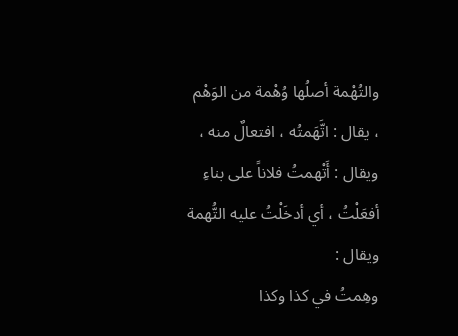والتُهْمة أصلُها وُهْمة من الوَهْم ، يقال : اتَّهَمتُه ، افتعالٌ منه ، ويقال : أَتْهمتُ فلاناً على بناءِ أفعَلْتُ ، أي أدخَلْتُ عليه التُّهمة ويقال :
وهِمتُ في كذا وكذا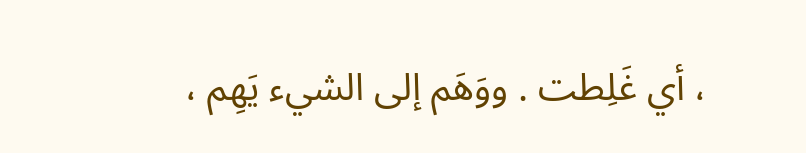، أي غَلِطت . ووَهَم إلى الشيء يَهِم ،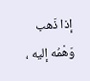إذا ذَهب وَهْمُه إليه ،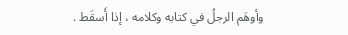وأوهَم الرجلُ في كتابه وكلامه ، إذا أَسقَط .